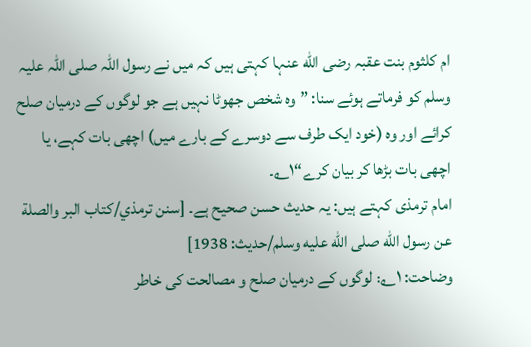ام کلثوم بنت عقبہ رضی الله عنہا کہتی ہیں کہ میں نے رسول اللہ صلی اللہ علیہ وسلم کو فرماتے ہوئے سنا: ”وہ شخص جھوٹا نہیں ہے جو لوگوں کے درمیان صلح کرائے اور وہ (خود ایک طرف سے دوسرے کے بارے میں) اچھی بات کہے، یا اچھی بات بڑھا کر بیان کرے“۱؎۔
امام ترمذی کہتے ہیں: یہ حدیث حسن صحیح ہے۔ [سنن ترمذي/كتاب البر والصلة عن رسول الله صلى الله عليه وسلم/حدیث: 1938]
وضاحت: ۱؎: لوگوں کے درمیان صلح و مصالحت کی خاطر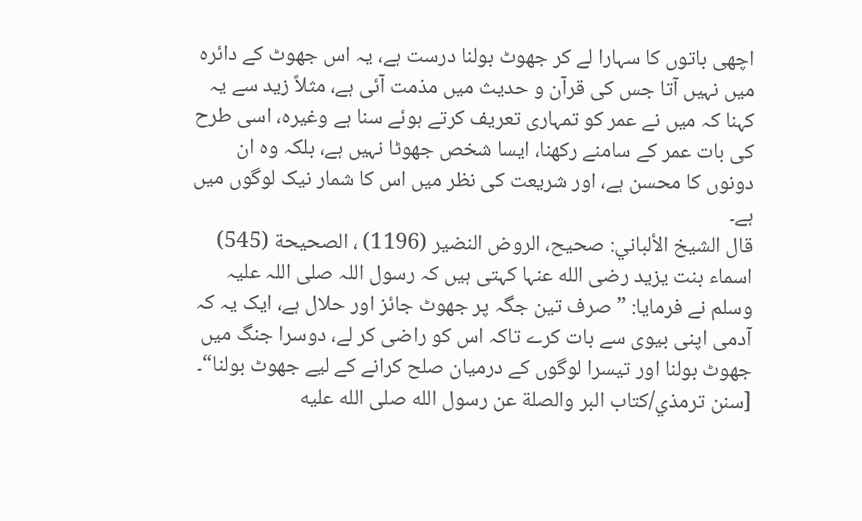اچھی باتوں کا سہارا لے کر جھوٹ بولنا درست ہے، یہ اس جھوٹ کے دائرہ میں نہیں آتا جس کی قرآن و حدیث میں مذمت آئی ہے، مثلاً زید سے یہ کہنا کہ میں نے عمر کو تمہاری تعریف کرتے ہوئے سنا ہے وغیرہ، اسی طرح کی بات عمر کے سامنے رکھنا، ایسا شخص جھوٹا نہیں ہے، بلکہ وہ ان دونوں کا محسن ہے، اور شریعت کی نظر میں اس کا شمار نیک لوگوں میں ہے۔
قال الشيخ الألباني: صحيح، الروض النضير (1196) ، الصحيحة (545)
اسماء بنت یزید رضی الله عنہا کہتی ہیں کہ رسول اللہ صلی اللہ علیہ وسلم نے فرمایا: ”صرف تین جگہ پر جھوٹ جائز اور حلال ہے، ایک یہ کہ آدمی اپنی بیوی سے بات کرے تاکہ اس کو راضی کر لے، دوسرا جنگ میں جھوٹ بولنا اور تیسرا لوگوں کے درمیان صلح کرانے کے لیے جھوٹ بولنا“۔ [سنن ترمذي/كتاب البر والصلة عن رسول الله صلى الله عليه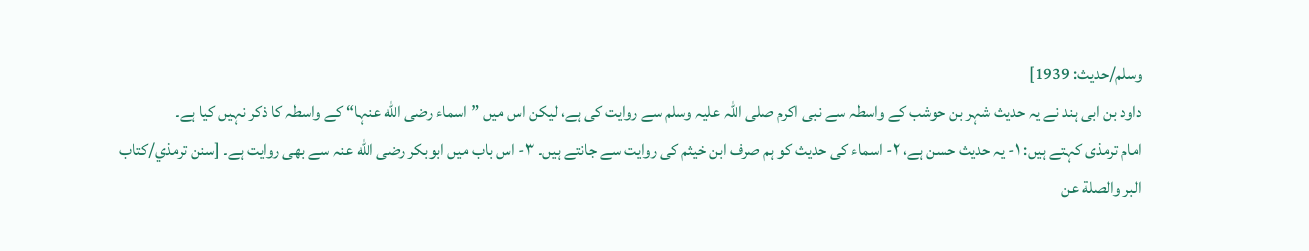وسلم/حدیث: 1939]
داود بن ابی ہند نے یہ حدیث شہر بن حوشب کے واسطہ سے نبی اکرم صلی اللہ علیہ وسلم سے روایت کی ہے، لیکن اس میں ”اسماء رضی الله عنہا“ کے واسطہ کا ذکر نہیں کیا ہے۔
امام ترمذی کہتے ہیں: ۱- یہ حدیث حسن ہے، ۲- اسماء کی حدیث کو ہم صرف ابن خیثم کی روایت سے جانتے ہیں۔ ۳- اس باب میں ابوبکر رضی الله عنہ سے بھی روایت ہے۔ [سنن ترمذي/كتاب البر والصلة عن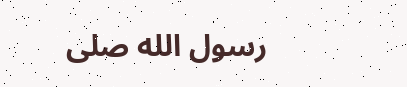رسول الله صلى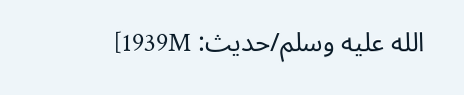الله عليه وسلم/حدیث: 1939M]